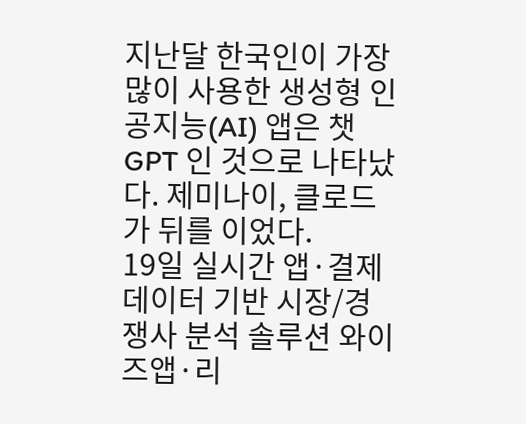지난달 한국인이 가장 많이 사용한 생성형 인공지능(AI) 앱은 챗GPT 인 것으로 나타났다. 제미나이, 클로드가 뒤를 이었다.
19일 실시간 앱·결제 데이터 기반 시장/경쟁사 분석 솔루션 와이즈앱·리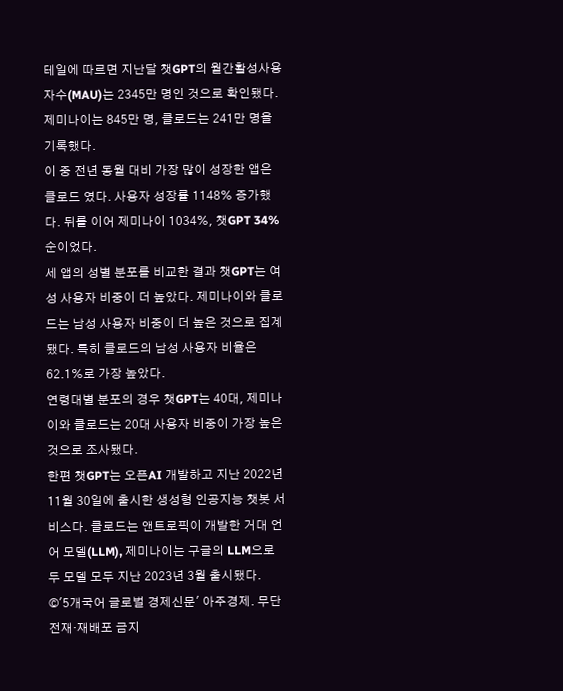테일에 따르면 지난달 챗GPT의 월간활성사용자수(MAU)는 2345만 명인 것으로 확인됐다. 제미나이는 845만 명, 클로드는 241만 명을 기록했다.
이 중 전년 동월 대비 가장 많이 성장한 앱은 클로드 였다. 사용자 성장률 1148% 증가했다. 뒤를 이어 제미나이 1034%, 챗GPT 34% 순이었다.
세 앱의 성별 분포를 비교한 결과 챗GPT는 여성 사용자 비중이 더 높았다. 제미나이와 클로드는 남성 사용자 비중이 더 높은 것으로 집계됐다. 특히 클로드의 남성 사용자 비율은 62.1%로 가장 높았다.
연령대별 분포의 경우 챗GPT는 40대, 제미나이와 클로드는 20대 사용자 비중이 가장 높은 것으로 조사됐다.
한편 챗GPT는 오픈AI 개발하고 지난 2022년 11월 30일에 출시한 생성형 인공지능 챗봇 서비스다. 클로드는 앤트로픽이 개발한 거대 언어 모델(LLM), 제미나이는 구글의 LLM으로 두 모델 모두 지난 2023년 3월 출시됐다.
©'5개국어 글로벌 경제신문' 아주경제. 무단전재·재배포 금지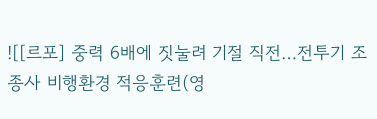![[르포] 중력 6배에 짓눌려 기절 직전…전투기 조종사 비행환경 적응훈련(영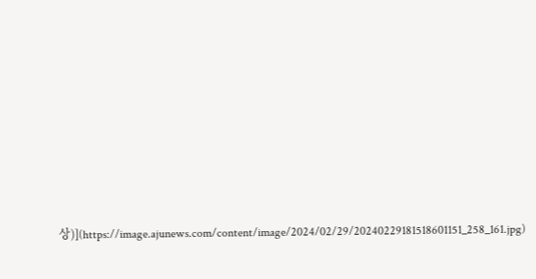상)](https://image.ajunews.com/content/image/2024/02/29/20240229181518601151_258_161.jpg)